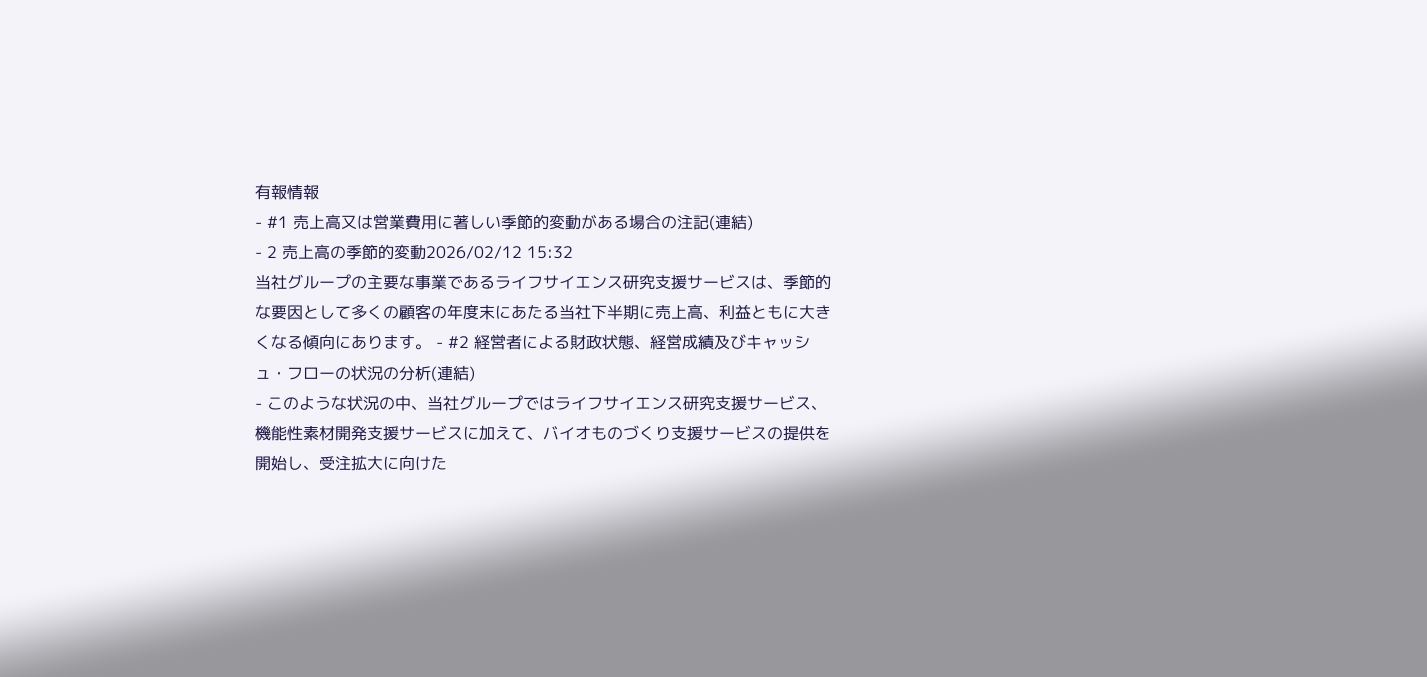有報情報
- #1 売上高又は営業費用に著しい季節的変動がある場合の注記(連結)
- 2 売上高の季節的変動2026/02/12 15:32
当社グループの主要な事業であるライフサイエンス研究支援サービスは、季節的な要因として多くの顧客の年度末にあたる当社下半期に売上高、利益ともに大きくなる傾向にあります。 - #2 経営者による財政状態、経営成績及びキャッシュ・フローの状況の分析(連結)
- このような状況の中、当社グループではライフサイエンス研究支援サービス、機能性素材開発支援サービスに加えて、バイオものづくり支援サービスの提供を開始し、受注拡大に向けた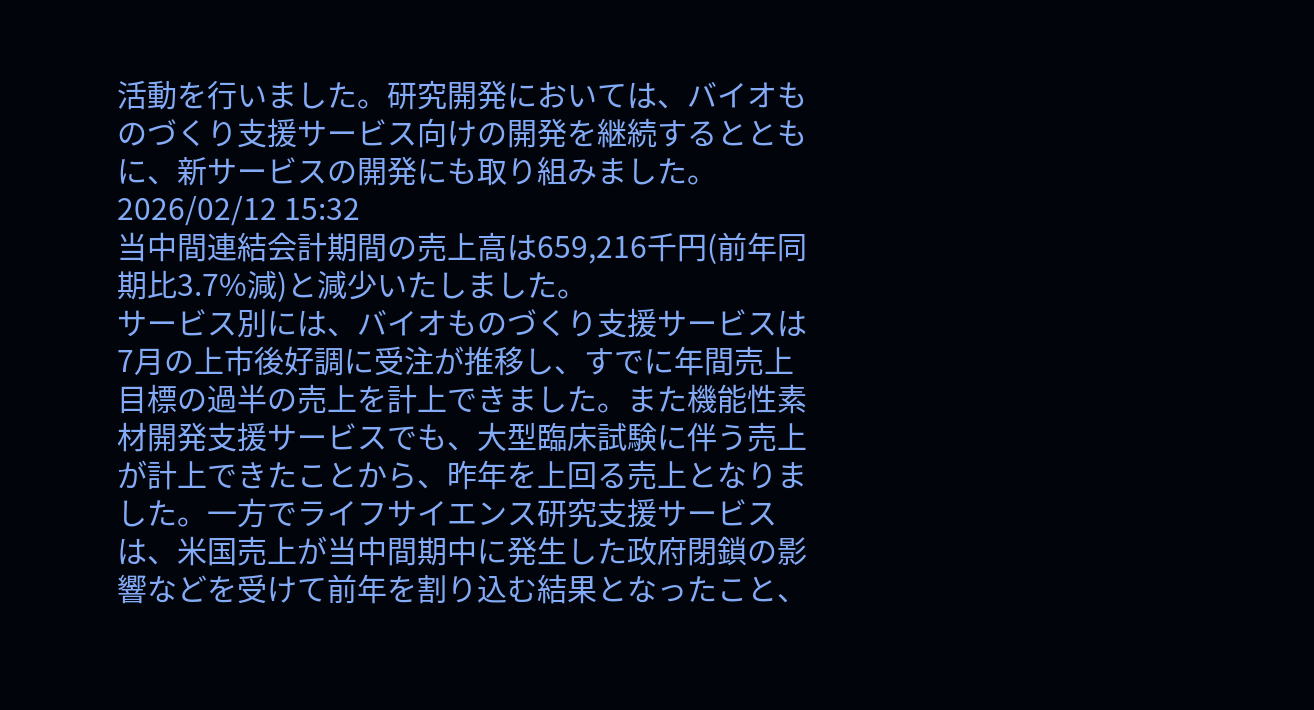活動を行いました。研究開発においては、バイオものづくり支援サービス向けの開発を継続するとともに、新サービスの開発にも取り組みました。2026/02/12 15:32
当中間連結会計期間の売上高は659,216千円(前年同期比3.7%減)と減少いたしました。
サービス別には、バイオものづくり支援サービスは7月の上市後好調に受注が推移し、すでに年間売上目標の過半の売上を計上できました。また機能性素材開発支援サービスでも、大型臨床試験に伴う売上が計上できたことから、昨年を上回る売上となりました。一方でライフサイエンス研究支援サービスは、米国売上が当中間期中に発生した政府閉鎖の影響などを受けて前年を割り込む結果となったこと、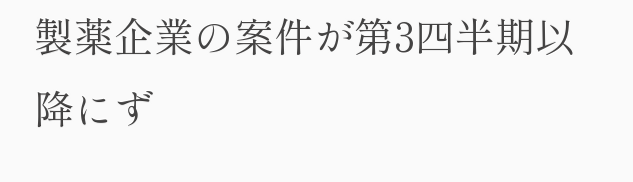製薬企業の案件が第3四半期以降にず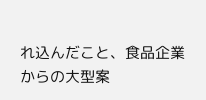れ込んだこと、食品企業からの大型案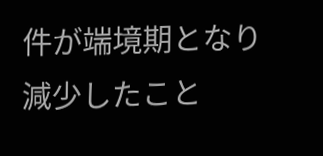件が端境期となり減少したこと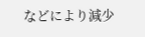などにより減少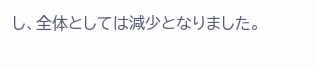し、全体としては減少となりました。